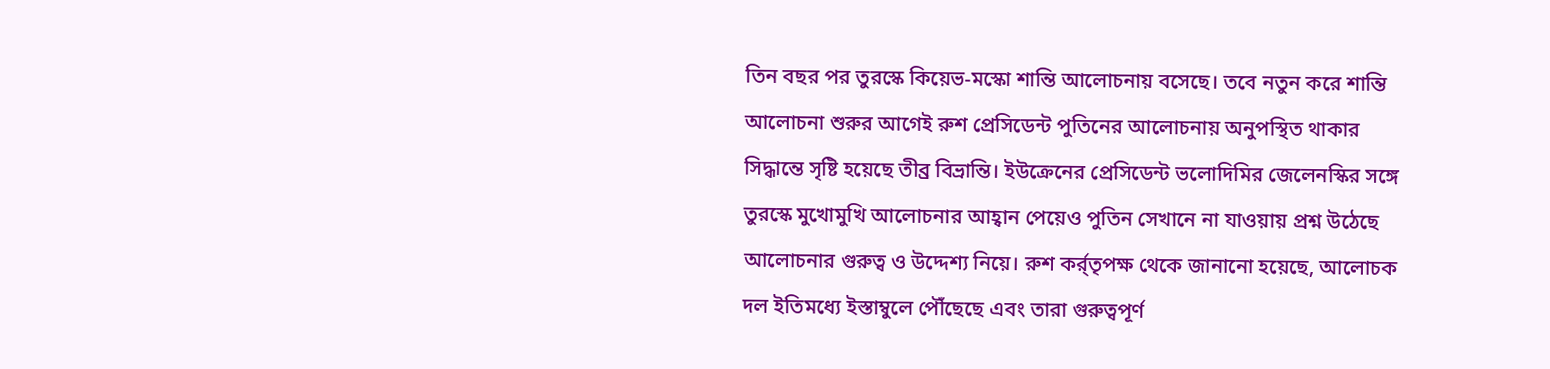তিন বছর পর তুরস্কে কিয়েভ-মস্কো শান্তি আলোচনায় বসেছে। তবে নতুন করে শান্তি আলোচনা শুরুর আগেই রুশ প্রেসিডেন্ট পুতিনের আলোচনায় অনুপস্থিত থাকার সিদ্ধান্তে সৃষ্টি হয়েছে তীব্র বিভ্রান্তি। ইউক্রেনের প্রেসিডেন্ট ভলোদিমির জেলেনস্কির সঙ্গে তুরস্কে মুখোমুখি আলোচনার আহ্বান পেয়েও পুতিন সেখানে না যাওয়ায় প্রশ্ন উঠেছে আলোচনার গুরুত্ব ও উদ্দেশ্য নিয়ে। রুশ কর্র্তৃপক্ষ থেকে জানানো হয়েছে, আলোচক দল ইতিমধ্যে ইস্তাম্বুলে পৌঁছেছে এবং তারা গুরুত্বপূর্ণ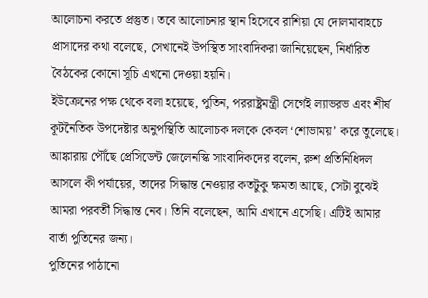আলোচনা করতে প্রস্তুত। তবে আলোচনার স্থান হিসেবে রাশিয়া যে দোলমাবাহচে প্রাসাদের কথা বলেছে, সেখানেই উপস্থিত সাংবাদিকরা জানিয়েছেন, নির্ধারিত বৈঠকের কোনো সূচি এখনো দেওয়া হয়নি।
ইউক্রেনের পক্ষ থেকে বলা হয়েছে, পুতিন, পররাষ্ট্রমন্ত্রী সের্গেই ল্যাভরভ এবং শীর্ষ কূটনৈতিক উপদেষ্টার অনুপস্থিতি আলোচক দলকে কেবল ‘শোভাময়’ করে তুলেছে। আঙ্কারায় পৌঁছে প্রেসিডেন্ট জেলেনস্কি সাংবাদিকদের বলেন, রুশ প্রতিনিধিদল আসলে কী পর্যায়ের, তাদের সিদ্ধান্ত নেওয়ার কতটুকু ক্ষমতা আছে, সেটা বুঝেই আমরা পরবর্তী সিদ্ধান্ত নেব। তিনি বলেছেন, আমি এখানে এসেছি। এটিই আমার বার্তা পুতিনের জন্য।
পুতিনের পাঠানো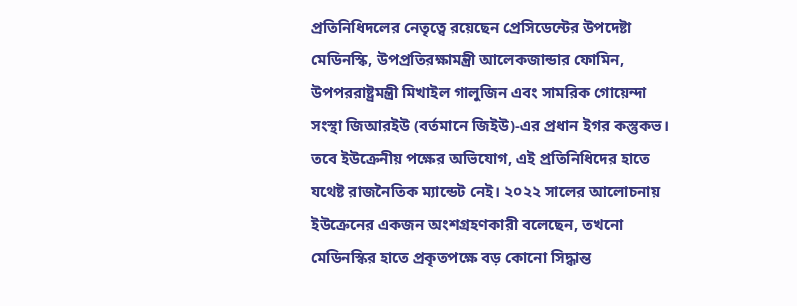প্রতিনিধিদলের নেতৃত্বে রয়েছেন প্রেসিডেন্টের উপদেষ্টা মেডিনস্কি, উপপ্রতিরক্ষামন্ত্রী আলেকজান্ডার ফোমিন, উপপররাষ্ট্রমন্ত্রী মিখাইল গালুজিন এবং সামরিক গোয়েন্দা সংস্থা জিআরইউ (বর্তমানে জিইউ)-এর প্রধান ইগর কস্তুকভ। তবে ইউক্রেনীয় পক্ষের অভিযোগ, এই প্রতিনিধিদের হাতে যথেষ্ট রাজনৈতিক ম্যান্ডেট নেই। ২০২২ সালের আলোচনায় ইউক্রেনের একজন অংশগ্রহণকারী বলেছেন, তখনো মেডিনস্কির হাতে প্রকৃতপক্ষে বড় কোনো সিদ্ধান্ত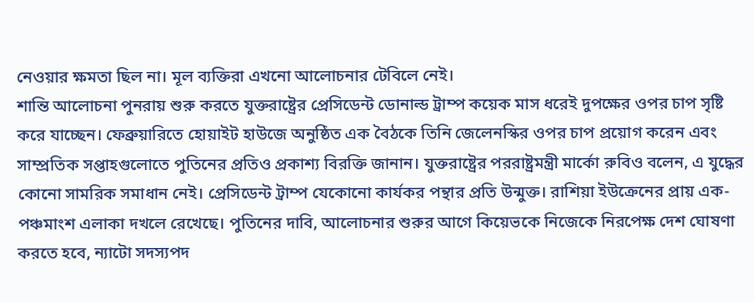নেওয়ার ক্ষমতা ছিল না। মূল ব্যক্তিরা এখনো আলোচনার টেবিলে নেই।
শান্তি আলোচনা পুনরায় শুরু করতে যুক্তরাষ্ট্রের প্রেসিডেন্ট ডোনাল্ড ট্রাম্প কয়েক মাস ধরেই দুপক্ষের ওপর চাপ সৃষ্টি করে যাচ্ছেন। ফেব্রুয়ারিতে হোয়াইট হাউজে অনুষ্ঠিত এক বৈঠকে তিনি জেলেনস্কির ওপর চাপ প্রয়োগ করেন এবং সাম্প্রতিক সপ্তাহগুলোতে পুতিনের প্রতিও প্রকাশ্য বিরক্তি জানান। যুক্তরাষ্ট্রের পররাষ্ট্রমন্ত্রী মার্কো রুবিও বলেন, এ যুদ্ধের কোনো সামরিক সমাধান নেই। প্রেসিডেন্ট ট্রাম্প যেকোনো কার্যকর পন্থার প্রতি উন্মুক্ত। রাশিয়া ইউক্রেনের প্রায় এক-পঞ্চমাংশ এলাকা দখলে রেখেছে। পুতিনের দাবি, আলোচনার শুরুর আগে কিয়েভকে নিজেকে নিরপেক্ষ দেশ ঘোষণা করতে হবে, ন্যাটো সদস্যপদ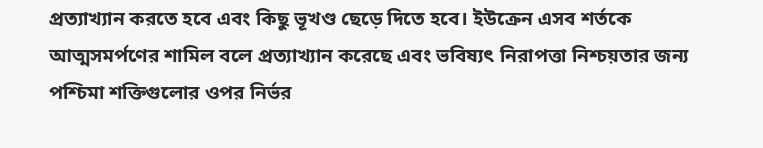প্রত্যাখ্যান করতে হবে এবং কিছু ভূখণ্ড ছেড়ে দিতে হবে। ইউক্রেন এসব শর্তকে আত্মসমর্পণের শামিল বলে প্রত্যাখ্যান করেছে এবং ভবিষ্যৎ নিরাপত্তা নিশ্চয়তার জন্য পশ্চিমা শক্তিগুলোর ওপর নির্ভর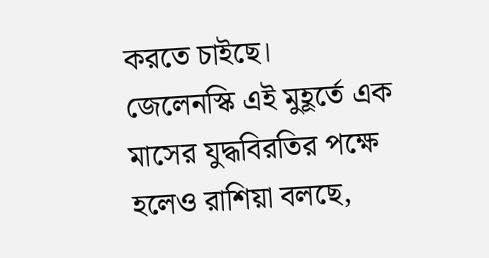করতে চাইছে।
জেলেনস্কি এই মুহূর্তে এক মাসের যুদ্ধবিরতির পক্ষে হলেও রাশিয়া বলছে,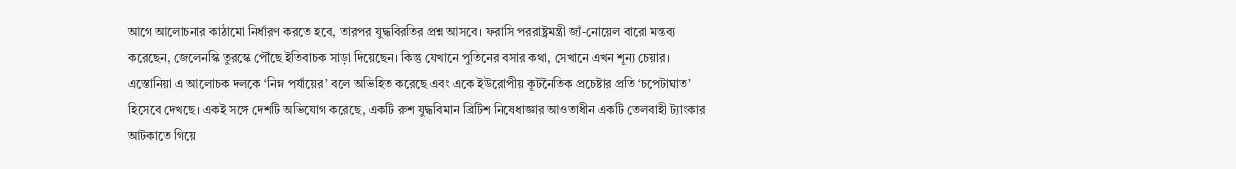আগে আলোচনার কাঠামো নির্ধারণ করতে হবে, তারপর যুদ্ধবিরতির প্রশ্ন আসবে। ফরাসি পররাষ্ট্রমন্ত্রী জ্যঁ-নোয়েল বারো মন্তব্য করেছেন, জেলেনস্কি তুরস্কে পৌঁছে ইতিবাচক সাড়া দিয়েছেন। কিন্তু যেখানে পুতিনের বসার কথা, সেখানে এখন শূন্য চেয়ার। এস্তোনিয়া এ আলোচক দলকে ‘নিম্ন পর্যায়ের’ বলে অভিহিত করেছে এবং একে ইউরোপীয় কূটনৈতিক প্রচেষ্টার প্রতি ‘চপেটাঘাত’ হিসেবে দেখছে। একই সঙ্গে দেশটি অভিযোগ করেছে, একটি রুশ যুদ্ধবিমান ব্রিটিশ নিষেধাজ্ঞার আওতাধীন একটি তেলবাহী ট্যাংকার আটকাতে গিয়ে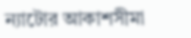ন্যাটোর আকাশসীমা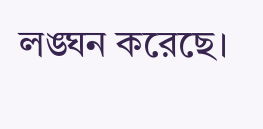লঙ্ঘন করেছে।